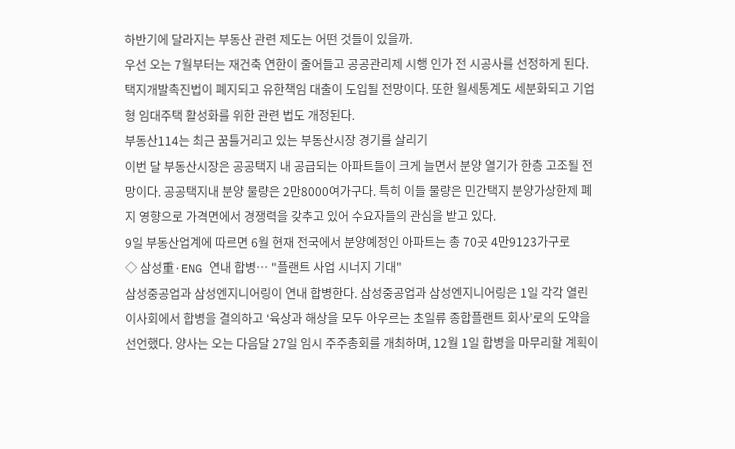하반기에 달라지는 부동산 관련 제도는 어떤 것들이 있을까.
우선 오는 7월부터는 재건축 연한이 줄어들고 공공관리제 시행 인가 전 시공사를 선정하게 된다. 택지개발촉진법이 폐지되고 유한책임 대출이 도입될 전망이다. 또한 월세통계도 세분화되고 기업형 임대주택 활성화를 위한 관련 법도 개정된다.
부동산114는 최근 꿈틀거리고 있는 부동산시장 경기를 살리기
이번 달 부동산시장은 공공택지 내 공급되는 아파트들이 크게 늘면서 분양 열기가 한층 고조될 전망이다. 공공택지내 분양 물량은 2만8000여가구다. 특히 이들 물량은 민간택지 분양가상한제 폐지 영향으로 가격면에서 경쟁력을 갖추고 있어 수요자들의 관심을 받고 있다.
9일 부동산업계에 따르면 6월 현재 전국에서 분양예정인 아파트는 총 70곳 4만9123가구로
◇ 삼성重·ENG 연내 합병… "플랜트 사업 시너지 기대"
삼성중공업과 삼성엔지니어링이 연내 합병한다. 삼성중공업과 삼성엔지니어링은 1일 각각 열린 이사회에서 합병을 결의하고 ‘육상과 해상을 모두 아우르는 초일류 종합플랜트 회사’로의 도약을 선언했다. 양사는 오는 다음달 27일 임시 주주총회를 개최하며, 12월 1일 합병을 마무리할 계획이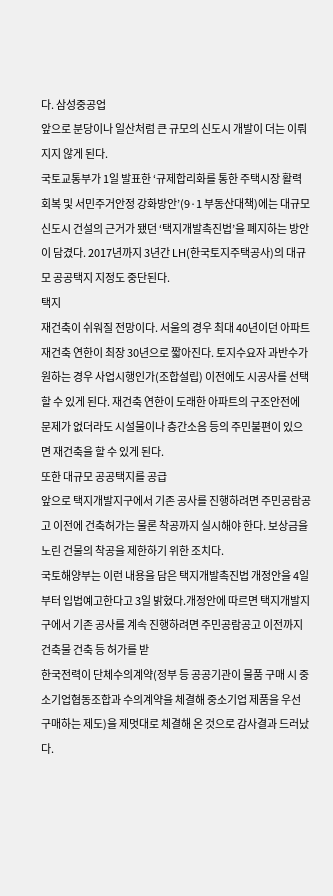다. 삼성중공업
앞으로 분당이나 일산처럼 큰 규모의 신도시 개발이 더는 이뤄지지 않게 된다.
국토교통부가 1일 발표한 ‘규제합리화를 통한 주택시장 활력회복 및 서민주거안정 강화방안’(9·1 부동산대책)에는 대규모 신도시 건설의 근거가 됐던 ‘택지개발촉진법’을 폐지하는 방안이 담겼다. 2017년까지 3년간 LH(한국토지주택공사)의 대규모 공공택지 지정도 중단된다.
택지
재건축이 쉬워질 전망이다. 서울의 경우 최대 40년이던 아파트 재건축 연한이 최장 30년으로 짧아진다. 토지수요자 과반수가 원하는 경우 사업시행인가(조합설립) 이전에도 시공사를 선택할 수 있게 된다. 재건축 연한이 도래한 아파트의 구조안전에 문제가 없더라도 시설물이나 층간소음 등의 주민불편이 있으면 재건축을 할 수 있게 된다.
또한 대규모 공공택지를 공급
앞으로 택지개발지구에서 기존 공사를 진행하려면 주민공람공고 이전에 건축허가는 물론 착공까지 실시해야 한다. 보상금을 노린 건물의 착공을 제한하기 위한 조치다.
국토해양부는 이런 내용을 담은 택지개발촉진법 개정안을 4일부터 입법예고한다고 3일 밝혔다.개정안에 따르면 택지개발지구에서 기존 공사를 계속 진행하려면 주민공람공고 이전까지 건축물 건축 등 허가를 받
한국전력이 단체수의계약(정부 등 공공기관이 물품 구매 시 중소기업협동조합과 수의계약을 체결해 중소기업 제품을 우선 구매하는 제도)을 제멋대로 체결해 온 것으로 감사결과 드러났다.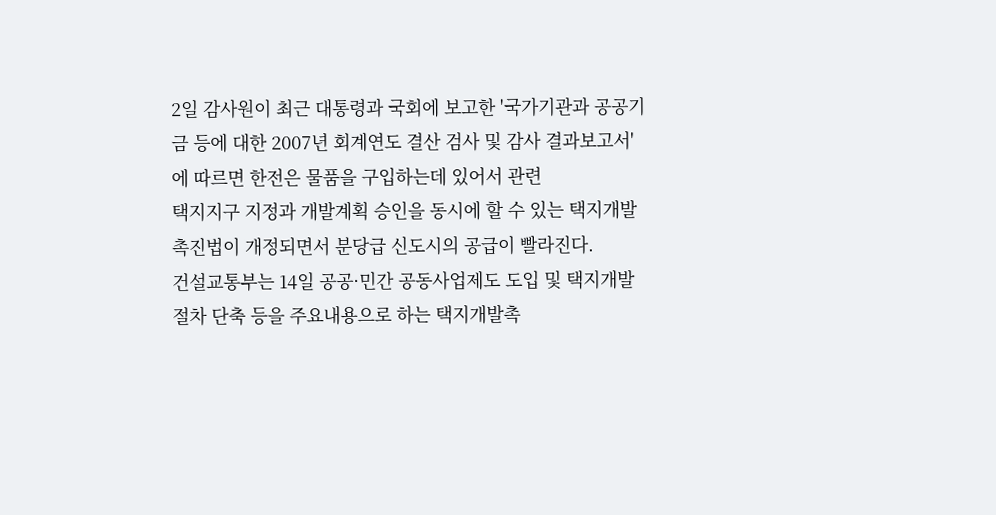2일 감사원이 최근 대통령과 국회에 보고한 '국가기관과 공공기금 등에 대한 2007년 회계연도 결산 검사 및 감사 결과보고서'에 따르면 한전은 물품을 구입하는데 있어서 관련
택지지구 지정과 개발계획 승인을 동시에 할 수 있는 택지개발촉진법이 개정되면서 분당급 신도시의 공급이 빨라진다.
건설교통부는 14일 공공·민간 공동사업제도 도입 및 택지개발절차 단축 등을 주요내용으로 하는 택지개발촉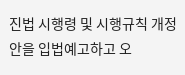진법 시행령 및 시행규칙 개정안을 입법예고하고 오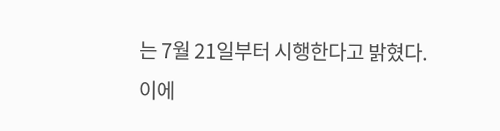는 7월 21일부터 시행한다고 밝혔다.
이에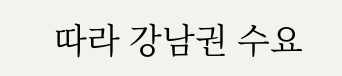따라 강남권 수요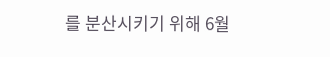를 분산시키기 위해 6월